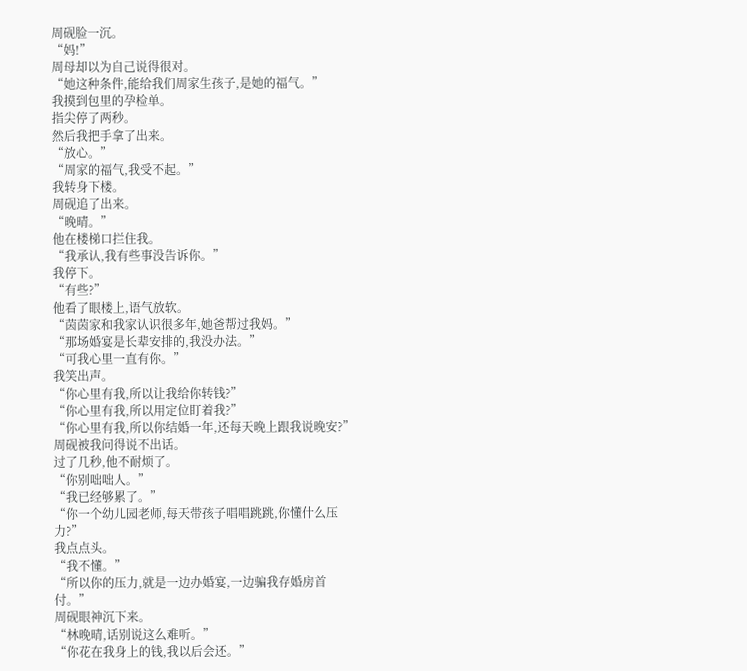周砚脸一沉。
“妈!”
周母却以为自己说得很对。
“她这种条件,能给我们周家生孩子,是她的福气。”
我摸到包里的孕检单。
指尖停了两秒。
然后我把手拿了出来。
“放心。”
“周家的福气,我受不起。”
我转身下楼。
周砚追了出来。
“晚晴。”
他在楼梯口拦住我。
“我承认,我有些事没告诉你。”
我停下。
“有些?”
他看了眼楼上,语气放软。
“茵茵家和我家认识很多年,她爸帮过我妈。”
“那场婚宴是长辈安排的,我没办法。”
“可我心里一直有你。”
我笑出声。
“你心里有我,所以让我给你转钱?”
“你心里有我,所以用定位盯着我?”
“你心里有我,所以你结婚一年,还每天晚上跟我说晚安?”
周砚被我问得说不出话。
过了几秒,他不耐烦了。
“你别咄咄人。”
“我已经够累了。”
“你一个幼儿园老师,每天带孩子唱唱跳跳,你懂什么压力?”
我点点头。
“我不懂。”
“所以你的压力,就是一边办婚宴,一边骗我存婚房首付。”
周砚眼神沉下来。
“林晚晴,话别说这么难听。”
“你花在我身上的钱,我以后会还。”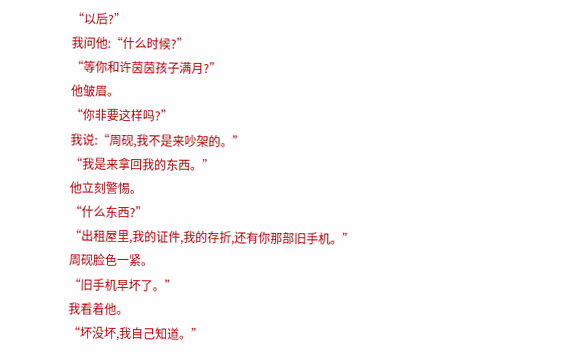“以后?”
我问他:“什么时候?”
“等你和许茵茵孩子满月?”
他皱眉。
“你非要这样吗?”
我说:“周砚,我不是来吵架的。”
“我是来拿回我的东西。”
他立刻警惕。
“什么东西?”
“出租屋里,我的证件,我的存折,还有你那部旧手机。”
周砚脸色一紧。
“旧手机早坏了。”
我看着他。
“坏没坏,我自己知道。”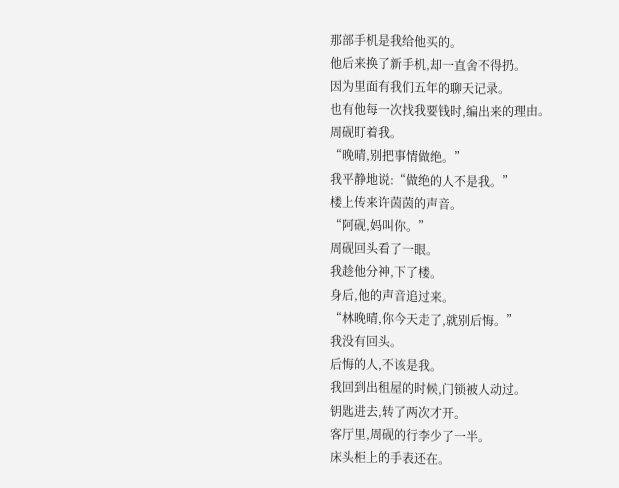那部手机是我给他买的。
他后来换了新手机,却一直舍不得扔。
因为里面有我们五年的聊天记录。
也有他每一次找我要钱时,编出来的理由。
周砚盯着我。
“晚晴,别把事情做绝。”
我平静地说:“做绝的人不是我。”
楼上传来许茵茵的声音。
“阿砚,妈叫你。”
周砚回头看了一眼。
我趁他分神,下了楼。
身后,他的声音追过来。
“林晚晴,你今天走了,就别后悔。”
我没有回头。
后悔的人,不该是我。
我回到出租屋的时候,门锁被人动过。
钥匙进去,转了两次才开。
客厅里,周砚的行李少了一半。
床头柜上的手表还在。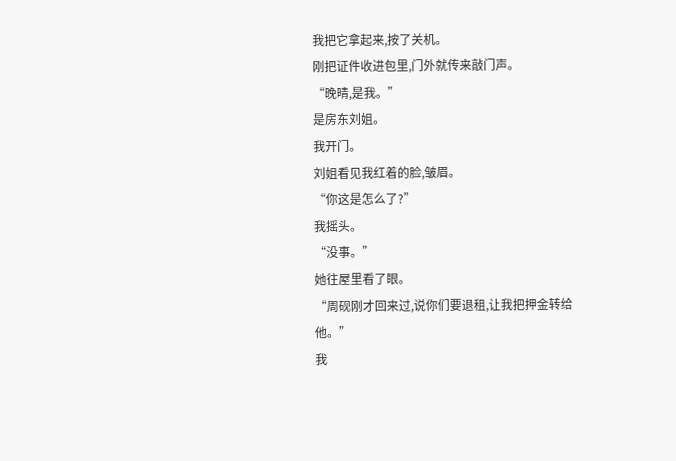我把它拿起来,按了关机。
刚把证件收进包里,门外就传来敲门声。
“晚晴,是我。”
是房东刘姐。
我开门。
刘姐看见我红着的脸,皱眉。
“你这是怎么了?”
我摇头。
“没事。”
她往屋里看了眼。
“周砚刚才回来过,说你们要退租,让我把押金转给他。”
我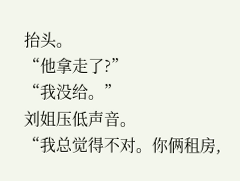抬头。
“他拿走了?”
“我没给。”
刘姐压低声音。
“我总觉得不对。你俩租房,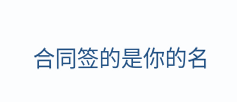合同签的是你的名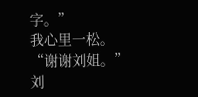字。”
我心里一松。
“谢谢刘姐。”
刘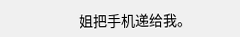姐把手机递给我。